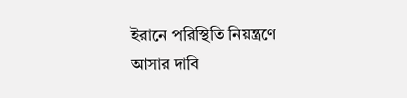ইরানে পরিস্থিতি নিয়ন্ত্রণে আসার দাবি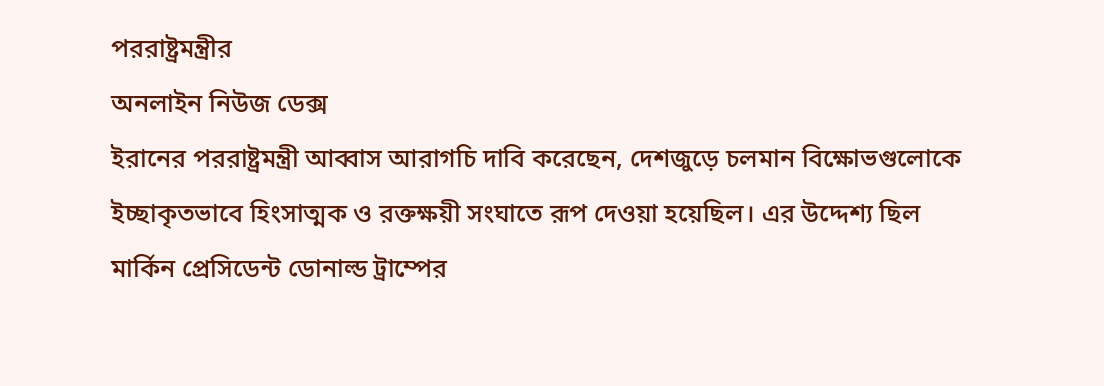পররাষ্ট্রমন্ত্রীর
অনলাইন নিউজ ডেক্স
ইরানের পররাষ্ট্রমন্ত্রী আব্বাস আরাগচি দাবি করেছেন, দেশজুড়ে চলমান বিক্ষোভগুলোকে ইচ্ছাকৃতভাবে হিংসাত্মক ও রক্তক্ষয়ী সংঘাতে রূপ দেওয়া হয়েছিল। এর উদ্দেশ্য ছিল মার্কিন প্রেসিডেন্ট ডোনাল্ড ট্রাম্পের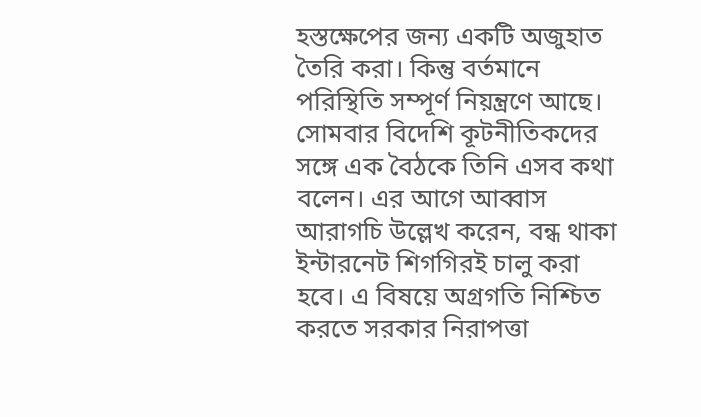হস্তক্ষেপের জন্য একটি অজুহাত তৈরি করা। কিন্তু বর্তমানে পরিস্থিতি সম্পূর্ণ নিয়ন্ত্রণে আছে।
সোমবার বিদেশি কূটনীতিকদের সঙ্গে এক বৈঠকে তিনি এসব কথা বলেন। এর আগে আব্বাস আরাগচি উল্লেখ করেন, বন্ধ থাকা ইন্টারনেট শিগগিরই চালু করা হবে। এ বিষয়ে অগ্রগতি নিশ্চিত করতে সরকার নিরাপত্তা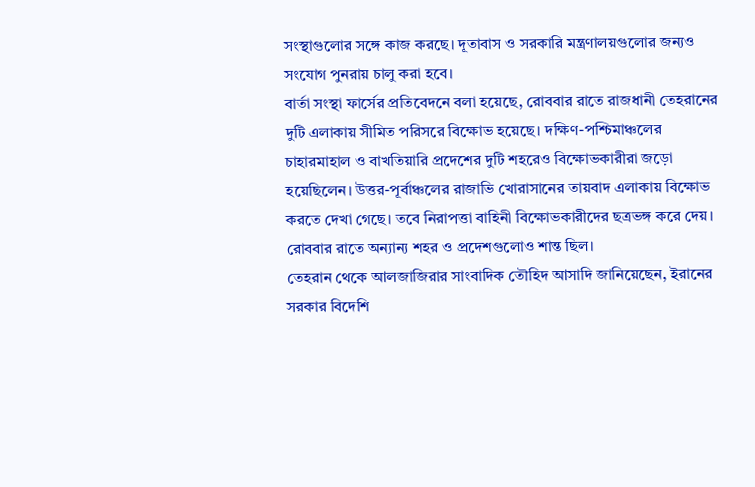সংস্থাগুলোর সঙ্গে কাজ করছে। দূতাবাস ও সরকারি মন্ত্রণালয়গুলোর জন্যও সংযোগ পুনরায় চালু করা হবে।
বার্তা সংস্থা ফার্সের প্রতিবেদনে বলা হয়েছে, রোববার রাতে রাজধানী তেহরানের দুটি এলাকায় সীমিত পরিসরে বিক্ষোভ হয়েছে। দক্ষিণ-পশ্চিমাঞ্চলের চাহারমাহাল ও বাখতিয়ারি প্রদেশের দুটি শহরেও বিক্ষোভকারীরা জড়ো হয়েছিলেন। উত্তর-পূর্বাঞ্চলের রাজাভি খোরাসানের তায়বাদ এলাকায় বিক্ষোভ করতে দেখা গেছে। তবে নিরাপত্তা বাহিনী বিক্ষোভকারীদের ছত্রভঙ্গ করে দেয়। রোববার রাতে অন্যান্য শহর ও প্রদেশগুলোও শান্ত ছিল।
তেহরান থেকে আলজাজিরার সাংবাদিক তৌহিদ আসাদি জানিয়েছেন, ইরানের সরকার বিদেশি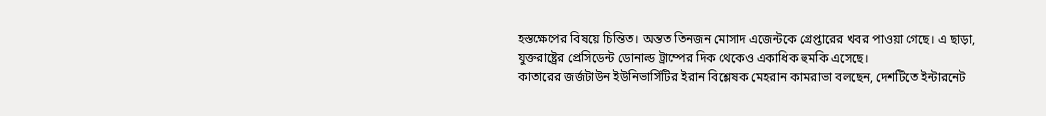হস্তক্ষেপের বিষয়ে চিন্তিত। অন্তত তিনজন মোসাদ এজেন্টকে গ্রেপ্তারের খবর পাওয়া গেছে। এ ছাড়া, যুক্তরাষ্ট্রের প্রেসিডেন্ট ডোনাল্ড ট্রাম্পের দিক থেকেও একাধিক হুমকি এসেছে।
কাতারের জর্জটাউন ইউনিভার্সিটির ইরান বিশ্লেষক মেহরান কামরাভা বলছেন, দেশটিতে ইন্টারনেট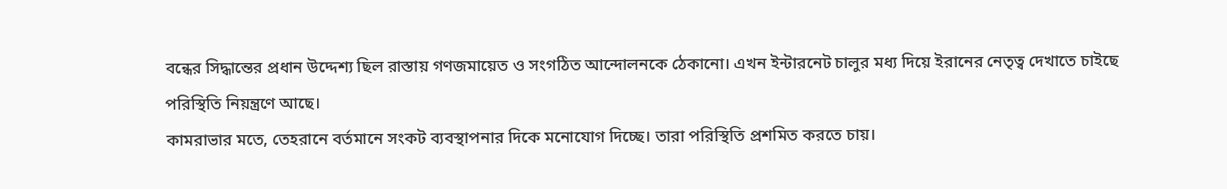বন্ধের সিদ্ধান্তের প্রধান উদ্দেশ্য ছিল রাস্তায় গণজমায়েত ও সংগঠিত আন্দোলনকে ঠেকানো। এখন ইন্টারনেট চালুর মধ্য দিয়ে ইরানের নেতৃত্ব দেখাতে চাইছে পরিস্থিতি নিয়ন্ত্রণে আছে।
কামরাভার মতে, তেহরানে বর্তমানে সংকট ব্যবস্থাপনার দিকে মনোযোগ দিচ্ছে। তারা পরিস্থিতি প্রশমিত করতে চায়।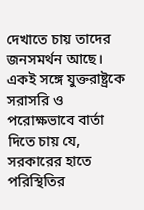দেখাতে চায় তাদের জনসমর্থন আছে। একই সঙ্গে যুক্তরাষ্ট্রকে সরাসরি ও পরোক্ষভাবে বার্তা দিতে চায় যে, সরকারের হাতে পরিস্থিতির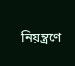নিয়ন্ত্রণে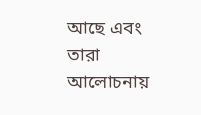আছে এবং তারা আলোচনায়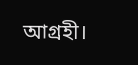আগ্রহী।